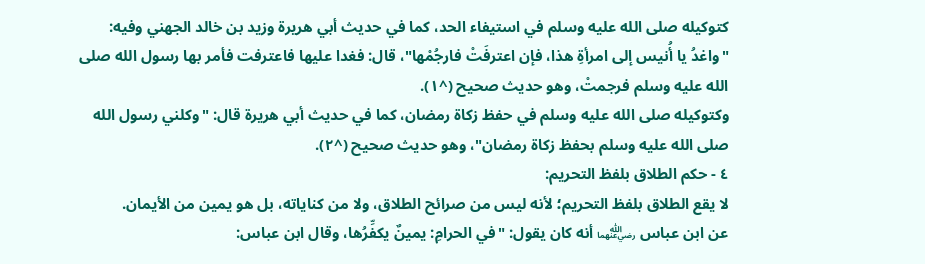كتوكيله صلى الله عليه وسلم في استيفاء الحد، كما في حديث أبي هريرة وزيد بن خالد الجهني وفيه: "واغدُ يا أُنيس إلى امرأةِ هذا، فإن اعترفَتْ فارجُمْها"، قال: فغدا عليها فاعترفت فأمر بها رسول الله صلى الله عليه وسلم فرجمتْ، وهو حديث صحيح (^١).
وكتوكيله صلى الله عليه وسلم في حفظ زكاة رمضان، كما في حديث أبي هريرة قال: "وكلني رسول الله صلى الله عليه وسلم بحفظ زكاة رمضان"، وهو حديث صحيح (^٢).
٤ - حكم الطلاق بلفظ التحريم:
لا يقع الطلاق بلفظ التحريم؛ لأنه ليس من صرائح الطلاق، ولا من كناياته، بل هو يمين من الأيمان.
عن ابن عباس ﵄ أنه كان يقول: "في الحرامِ: يمينٌ يكفِّرُها، وقال ابن عباس: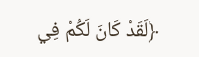﴿لَقَدْ كَانَ لَكُمْ فِي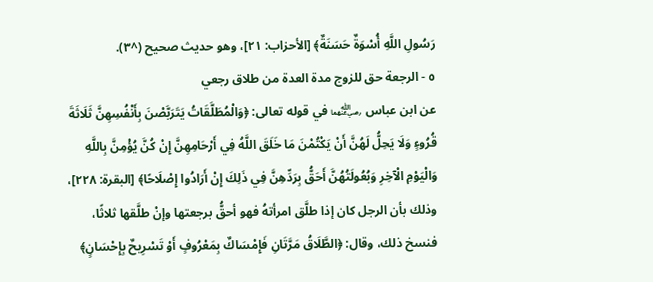رَسُولِ اللَّهِ أُسْوَةٌ حَسَنَةٌ﴾ [الأحزاب: ٢١]، وهو حديث صحيح (^٣).
٥ - الرجعة حق للزوج مدة العدة من طلاق رجعي
عن ابن عباس ﵄ في قوله تعالى: ﴿وَالْمُطَلَّقَاتُ يَتَرَبَّصْنَ بِأَنْفُسِهِنَّ ثَلَاثَةَ قُرُوءٍ وَلَا يَحِلُّ لَهُنَّ أَنْ يَكْتُمْنَ مَا خَلَقَ اللَّهُ فِي أَرْحَامِهِنَّ إِنْ كُنَّ يُؤْمِنَّ بِاللَّهِ وَالْيَوْمِ الْآخِرِ وَبُعُولَتُهُنَّ أَحَقُّ بِرَدِّهِنَّ فِي ذَلِكَ إِنْ أَرَادُوا إِصْلَاحًا﴾ [البقرة: ٢٢٨]، وذلك بأن الرجل كان إذا طلَّق امرأتهُ فهو أحقُّ برجعتها وإنْ طلَّقها ثلاثًا، فنسخ ذلك، وقال: ﴿الطَّلَاقُ مَرَّتَانِ فَإِمْسَاكٌ بِمَعْرُوفٍ أَوْ تَسْرِيحٌ بِإِحْسَانٍ﴾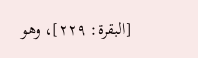[البقرة: ٢٢٩]، وهو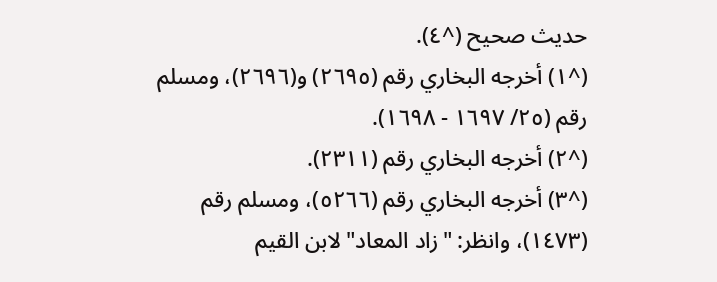حديث صحيح (^٤).
(^١) أخرجه البخاري رقم (٢٦٩٥) و(٢٦٩٦)، ومسلم رقم (٢٥/ ١٦٩٧ - ١٦٩٨).
(^٢) أخرجه البخاري رقم (٢٣١١).
(^٣) أخرجه البخاري رقم (٥٢٦٦)، ومسلم رقم (١٤٧٣)، وانظر: "زاد المعاد" لابن القيم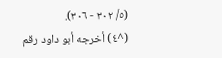(٥/ ٣٠٢ - ٣٠٦).
(^٤) أخرجه أبو داود رقم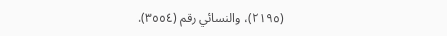(٢١٩٥)، والنسائي رقم (٣٥٥٤).